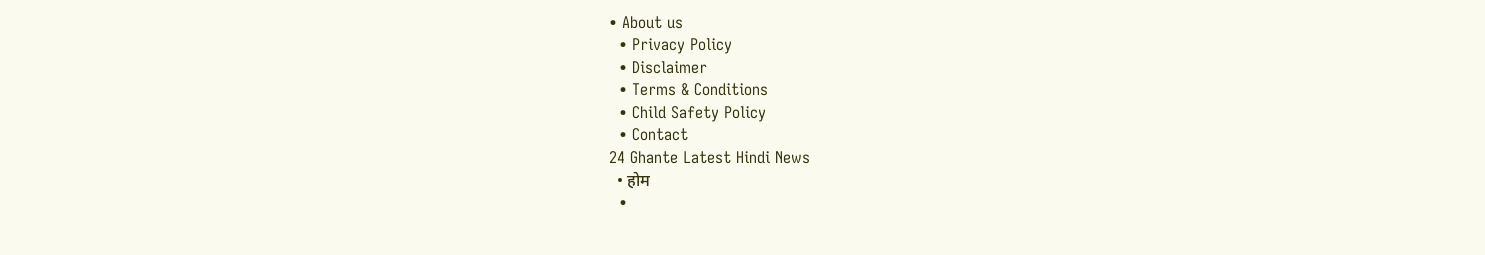• About us
  • Privacy Policy
  • Disclaimer
  • Terms & Conditions
  • Child Safety Policy
  • Contact
24 Ghante Latest Hindi News
  • होम
  •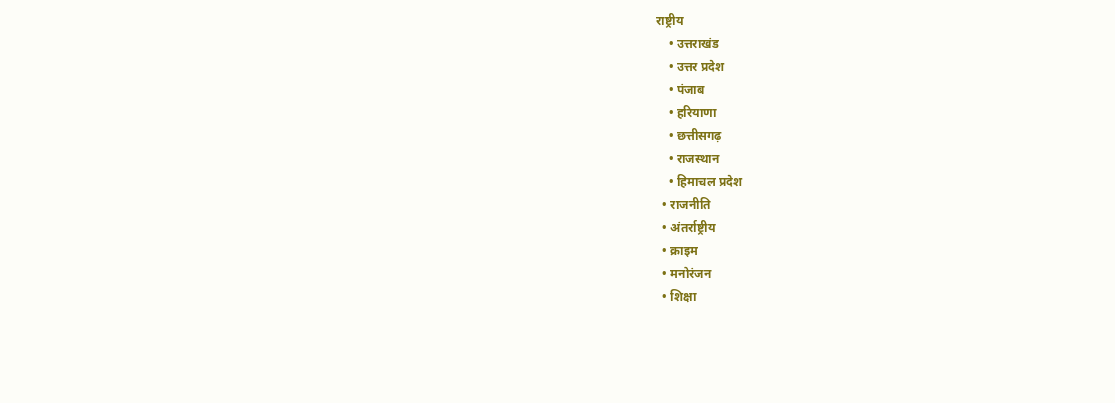राष्ट्रीय
    • उत्तराखंड
    • उत्तर प्रदेश
    • पंजाब
    • हरियाणा
    • छत्तीसगढ़
    • राजस्थान
    • हिमाचल प्रदेश
  • राजनीति
  • अंतर्राष्ट्रीय
  • क्राइम
  • मनोरंजन
  • शिक्षा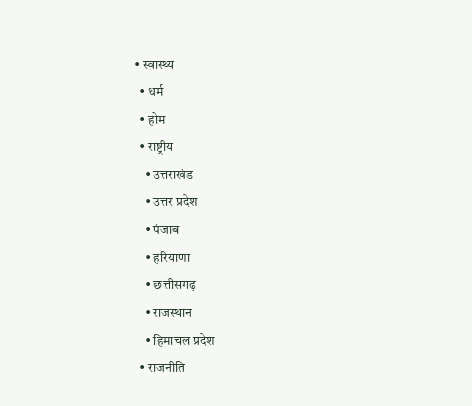• स्वास्थ्य
  • धर्म
  • होम
  • राष्ट्रीय
    • उत्तराखंड
    • उत्तर प्रदेश
    • पंजाब
    • हरियाणा
    • छत्तीसगढ़
    • राजस्थान
    • हिमाचल प्रदेश
  • राजनीति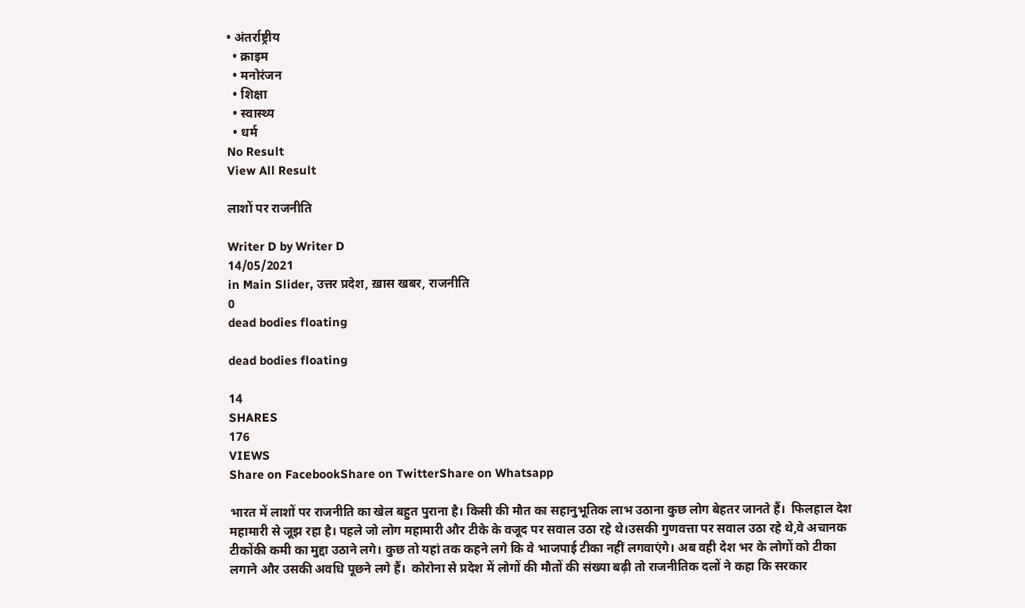• अंतर्राष्ट्रीय
  • क्राइम
  • मनोरंजन
  • शिक्षा
  • स्वास्थ्य
  • धर्म
No Result
View All Result

लाशों पर राजनीति

Writer D by Writer D
14/05/2021
in Main Slider, उत्तर प्रदेश, ख़ास खबर, राजनीति
0
dead bodies floating

dead bodies floating

14
SHARES
176
VIEWS
Share on FacebookShare on TwitterShare on Whatsapp

भारत में लाशों पर राजनीति का खेल बहुत पुराना है। किसी की मौत का सहानुभूतिक लाभ उठाना कुछ लोग बेहतर जानते हैं।  फिलहाल देश महामारी से जूझ रहा है। पहले जो लोग महामारी और टीके के वजूद पर सवाल उठा रहे थे।उसकी गुणवत्ता पर सवाल उठा रहे थे,वे अचानक टीकोंकी कमी का मुद्दा उठाने लगे। कुछ तो यहां तक कहने लगे कि वे भाजपाई टीका नहीं लगवाएंगे। अब वही देश भर के लोगों को टीका लगाने और उसकी अवधि पूछने लगे हैं।  कोरोना से प्रदेश में लोगों की मौतों की संख्या बढ़ी तो राजनीतिक दलों ने कहा कि सरकार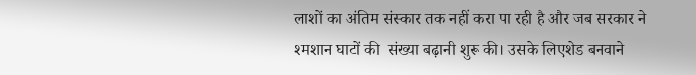लाशों का अंतिम संस्कार तक नहीं करा पा रही है और जब सरकार ने श्मशान घाटों की  संख्या बढ़ानी शुरू की। उसके लिएशेड बनवाने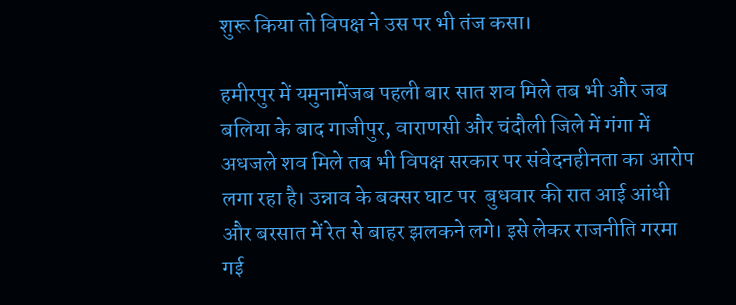शुरू किया तो विपक्ष ने उस पर भी तंज कसा।

हमीरपुर में यमुनामेंजब पहली बार सात शव मिले तब भी और जब बलिया के बाद गाजीपुर, वाराणसी और चंदौली जिले में गंगा में अधजले शव मिले तब भी विपक्ष सरकार पर संवेदनहीनता का आरोप लगा रहा है। उन्नाव के बक्सर घाट पर  बुधवार की रात आई आंधी और बरसात में रेत से बाहर झलकने लगे। इसे लेकर राजनीति गरमा गई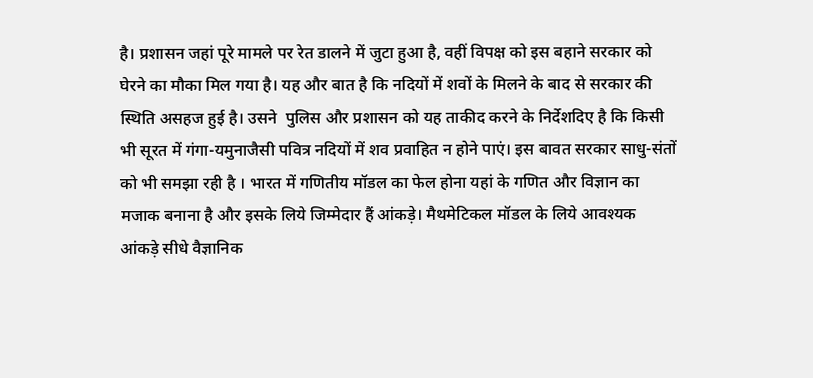है। प्रशासन जहां पूरे मामले पर रेत डालने में जुटा हुआ है, वहीं विपक्ष को इस बहाने सरकार को घेरने का मौका मिल गया है। यह और बात है कि नदियों में शवों के मिलने के बाद से सरकार की स्थिति असहज हुई है। उसने  पुलिस और प्रशासन को यह ताकीद करने के निर्देशदिए है कि किसी भी सूरत में गंगा-यमुनाजैसी पवित्र नदियों में शव प्रवाहित न होने पाएं। इस बावत सरकार साधु-संतों को भी समझा रही है । भारत में गणितीय मॉडल का फेल होना यहां के गणित और विज्ञान का मजाक बनाना है और इसके लिये जिम्मेदार हैं आंकड़े। मैथमेटिकल मॉडल के लिये आवश्यक आंकड़े सीधे वैज्ञानिक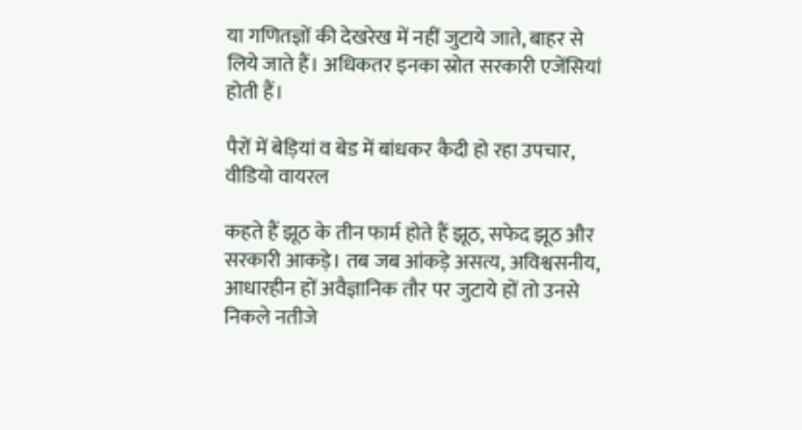या गणितज्ञों की देखरेख में नहीं जुटाये जाते, बाहर से लिये जाते हैं। अधिकतर इनका स्रोत सरकारी एजेंसियां होती हैं।

पैरों में बेड़ियां व बेड में बांधकर कैदी हो रहा उपचार, वीडियो वायरल

कहते हैं झूठ के तीन फार्म होते हैं झूठ, सफेद झूठ और सरकारी आकड़े। तब जब आंकड़े असत्य, अविश्वसनीय, आधारहीन हों अवैज्ञानिक तौर पर जुटाये हों तो उनसे निकले नतीजे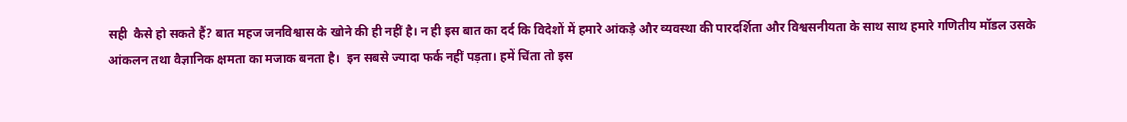सही  कैसे हो सकते हैं? बात महज जनविश्वास के खोने की ही नहीं है। न ही इस बात का दर्द कि विदेशों में हमारे आंकड़े और व्यवस्था की पारदर्शिता और विश्वसनीयता के साथ साथ हमारे गणितीय मॉडल उसके आंकलन तथा वैज्ञानिक क्षमता का मजाक बनता है।  इन सबसे ज्यादा फर्क नहीं पड़ता। हमें चिंता तो इस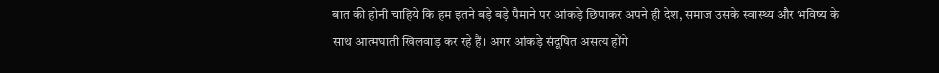बात की होनी चाहिये कि हम इतने बड़े बड़े पैमाने पर आंकड़े छिपाकर अपने ही देश, समाज उसके स्वास्थ्य और भविष्य के साथ आत्मघाती खिलवाड़ कर रहे हैं। अगर आंकड़े संदूषित असत्य होंगे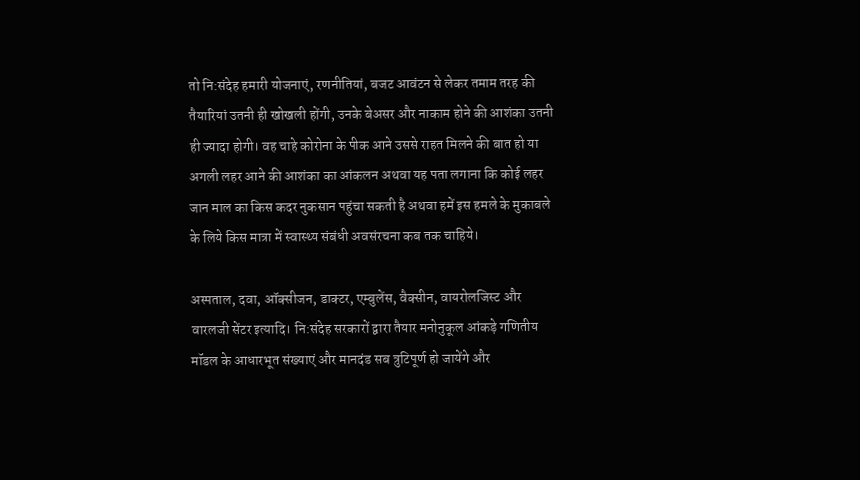तो नि:संदेह हमारी योजनाएं, रणनीतियां, बजट आवंटन से लेकर तमाम तरह की तैयारियां उतनी ही खोखली होंगी, उनके बेअसर और नाकाम होने की आशंका उतनी ही ज्यादा होगी। वह चाहे कोरोना के पीक आने उससे राहत मिलने की बात हो या अगली लहर आने की आशंका का आंकलन अथवा यह पता लगाना कि कोई लहर जान माल का किस कदर नुकसान पहुंचा सकती है अथवा हमें इस हमले के मुकाबले के लिये किस मात्रा में स्वास्थ्य संबंधी अवसंरचना कब तक चाहिये।

अस्पताल, दवा, ऑक्सीजन, डाक्टर, एम्बुलेंस, वैक्सीन, वायरोलजिस्ट और वारलजी सेंटर इत्यादि। नि:संदेह सरकारों द्वारा तैयार मनोनुकूल आंकड़े गणितीय मॉडल के आधारभूत संख्याएं और मानदंड सब त्रुटिपूर्ण हो जायेंगे और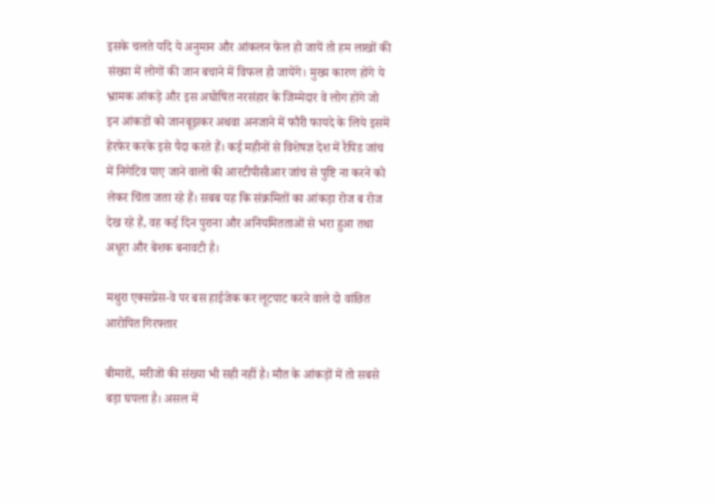इसके चलते यदि ये अनुमान और आंकलन फेल हो जायें तो हम लाखों की संख्या में लोगों की जान बचाने में विफल हो जायेंगे। मुख्य कारण होंगे ये भ्रामक आंकड़े और इस अघोषित नरसंहार के जिम्मेदार वे लोग होंगे जो इन आंकडों को जानबूझकर अथवा अनजाने में फौरी फायदे के लिये इसमें हेरफेर करके इसे पैदा करते हैं। कई महीनों से विशेषज्ञ देश में रैपिड जांच में निगेटिव पाए जाने वालों की आरटीपीसीआर जांच से पुष्टि ना करने को लेकर चिंता जता रहे हैं। सबब यह कि संक्रमितों का आंकड़ा रोज ब रोज देख रहे हैं, वह कई दिन पुराना और अनियमितताओं से भरा हुआ तथा अधूरा और बेशक बनावटी है।

मथुरा एक्सप्रेस-वे पर बस हाईजेक कर लूटपाट करने वाले दो वांछित आरोपित गिरफ्तार

बीमारों, मरीजों की संख्या भी सही नहीं है। मौत के आंकड़ों में तो सबसे बड़ा घपला है। असल में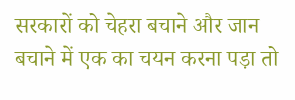सरकारों को चेहरा बचाने और जान बचाने में एक का चयन करना पड़ा तो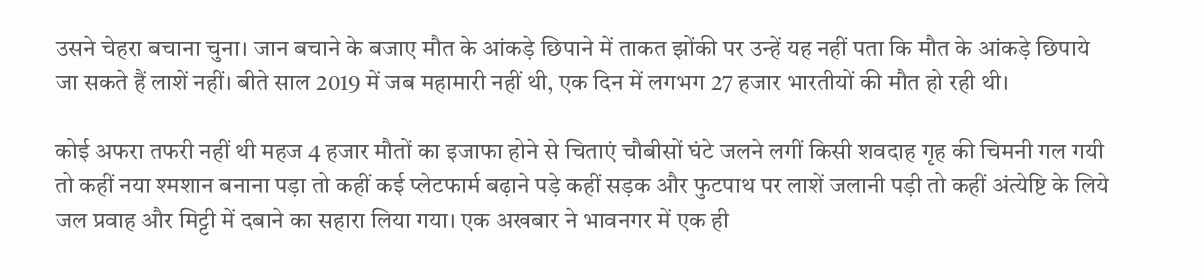उसने चेहरा बचाना चुना। जान बचाने के बजाए मौत के आंकड़े छिपाने में ताकत झोंकी पर उन्हें यह नहीं पता कि मौत के आंकड़े छिपाये जा सकते हैं लाशें नहीं। बीते साल 2019 में जब महामारी नहीं थी, एक दिन में लगभग 27 हजार भारतीयों की मौत हो रही थी।

कोई अफरा तफरी नहीं थी महज 4 हजार मौतों का इजाफा होने से चिताएं चौबीसों घंटे जलने लगीं किसी शवदाह गृह की चिमनी गल गयी तो कहीं नया श्मशान बनाना पड़ा तो कहीं कई प्लेटफार्म बढ़ाने पड़े कहीं सड़क और फुटपाथ पर लाशें जलानी पड़ी तो कहीं अंत्येष्टि के लिये जल प्रवाह और मिट्टी में दबाने का सहारा लिया गया। एक अखबार ने भावनगर में एक ही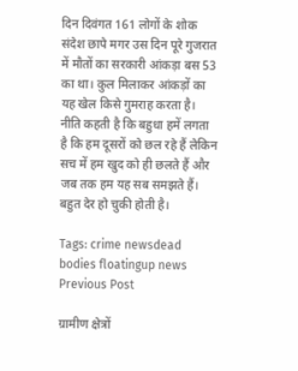दिन दिवंगत 161 लोगों के शोक संदेश छापे मगर उस दिन पूरे गुजरात में मौतों का सरकारी आंकड़ा बस 53 का था। कुल मिलाकर आंकड़ों का यह खेल किसे गुमराह करता है। नीति कहती है कि बहुधा हमें लगता है कि हम दूसरों को छल रहे हैं लेकिन सच में हम खुद को ही छलते हैं और जब तक हम यह सब समझते हैं। बहुत देर हो चुकी होती है।

Tags: crime newsdead bodies floatingup news
Previous Post

ग्रामीण क्षेत्रों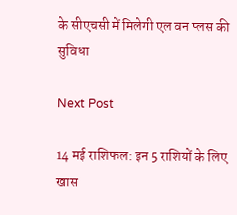के सीएचसी में मिलेगी एल वन प्लस की सुविधा

Next Post

14 मई राशिफल: इन 5 राशियों के लिए खास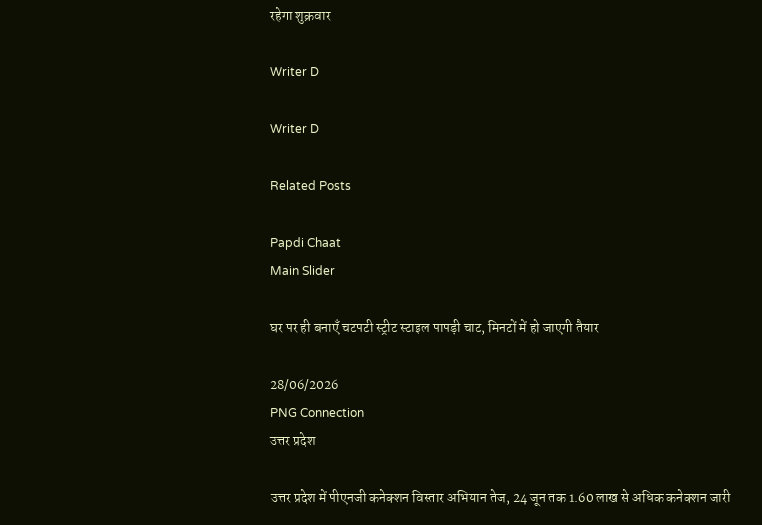रहेगा शुक्रवार

Writer D

Writer D

Related Posts

Papdi Chaat
Main Slider

घर पर ही बनाएँ चटपटी स्ट्रीट स्टाइल पापड़ी चाट, मिनटों में हो जाएगी तैयार

28/06/2026
PNG Connection
उत्तर प्रदेश

उत्तर प्रदेश में पीएनजी कनेक्शन विस्तार अभियान तेज, 24 जून तक 1.60 लाख से अधिक कनेक्शन जारी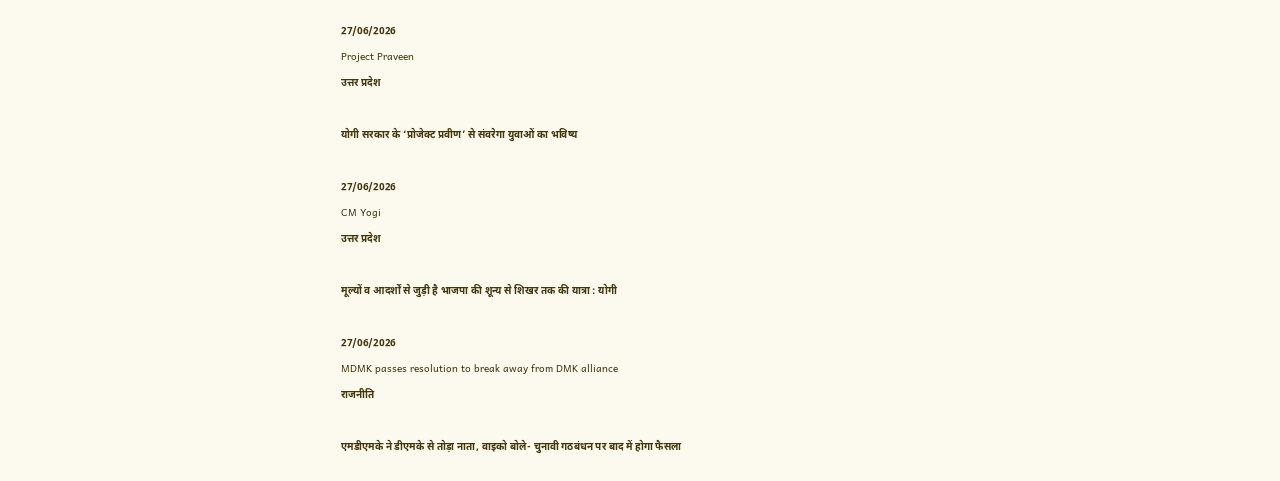27/06/2026
Project Praveen
उत्तर प्रदेश

योगी सरकार के ‘प्रोजेक्ट प्रवीण’ से संवरेगा युवाओं का भविष्य

27/06/2026
CM Yogi
उत्तर प्रदेश

मूल्यों व आदर्शों से जुड़ी है भाजपा की शून्य से शिखर तक की यात्रा : योगी

27/06/2026
MDMK passes resolution to break away from DMK alliance
राजनीति

एमडीएमके ने डीएमके से तोड़ा नाता, वाइको बोले- चुनावी गठबंधन पर बाद में होगा फैसला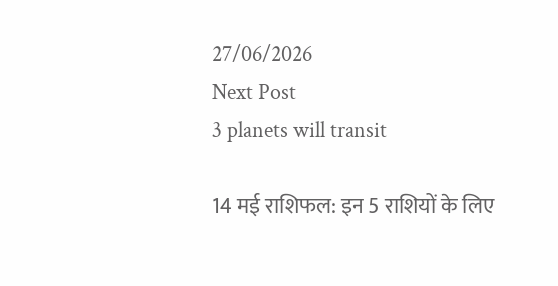27/06/2026
Next Post
3 planets will transit

14 मई राशिफल: इन 5 राशियों के लिए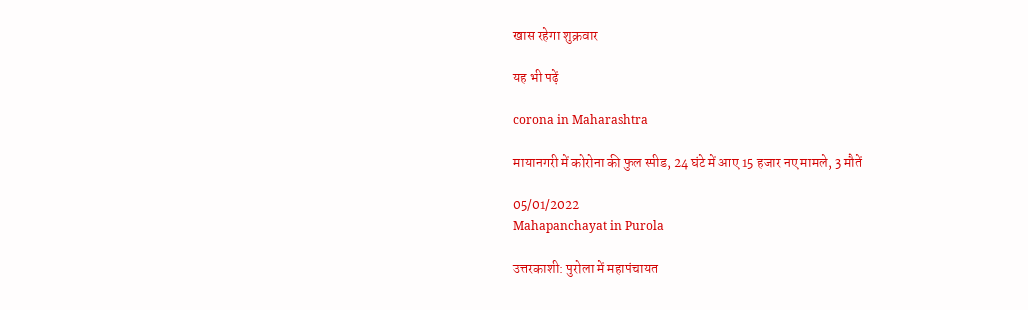खास रहेगा शुक्रवार

यह भी पढ़ें

corona in Maharashtra

मायानगरी में कोरोना की फुल स्पीड, 24 घंटे में आए 15 हजार नए मामले, 3 मौतें

05/01/2022
Mahapanchayat in Purola

उत्तरकाशी: पुरोला में महापंचायत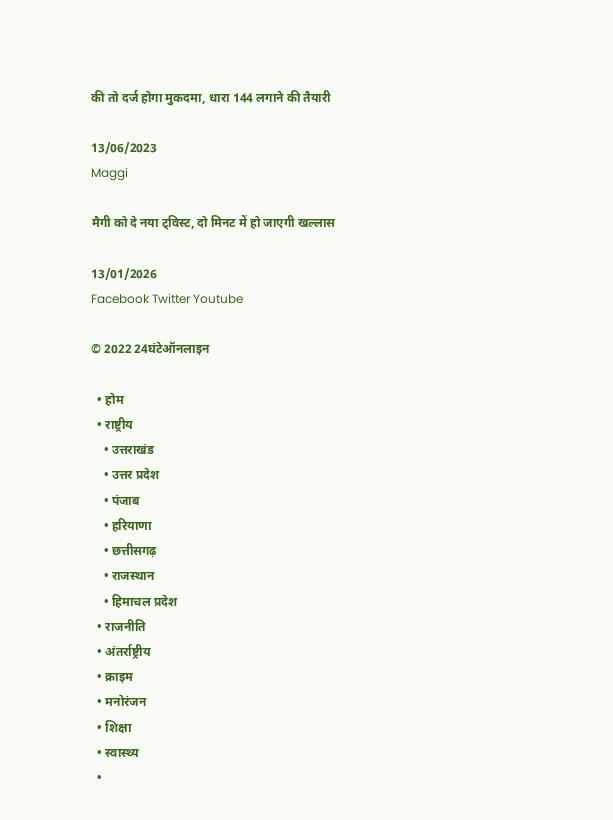की तो दर्ज होगा मुकदमा, धारा 144 लगाने की तैयारी

13/06/2023
Maggi

मैगी को दे नया ट्विस्ट, दो मिनट में हो जाएगी खल्लास

13/01/2026
Facebook Twitter Youtube

© 2022 24घंटेऑनलाइन

  • होम
  • राष्ट्रीय
    • उत्तराखंड
    • उत्तर प्रदेश
    • पंजाब
    • हरियाणा
    • छत्तीसगढ़
    • राजस्थान
    • हिमाचल प्रदेश
  • राजनीति
  • अंतर्राष्ट्रीय
  • क्राइम
  • मनोरंजन
  • शिक्षा
  • स्वास्थ्य
  •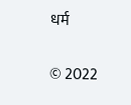धर्म

© 2022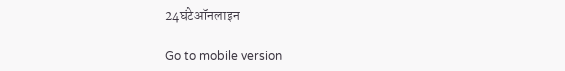24घंटेऑनलाइन

Go to mobile version